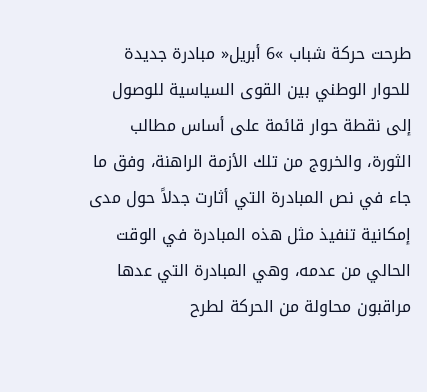طرحت حركة شباب »6 أبريل« مبادرة جديدة للحوار الوطني بين القوى السياسية للوصول إلى نقطة حوار قائمة على أساس مطالب الثورة، والخروج من تلك الأزمة الراهنة، وفق ما جاء في نص المبادرة التي أثارت جدلاً حول مدى إمكانية تنفيذ مثل هذه المبادرة في الوقت الحالي من عدمه، وهي المبادرة التي عدها مراقبون محاولة من الحركة لطرح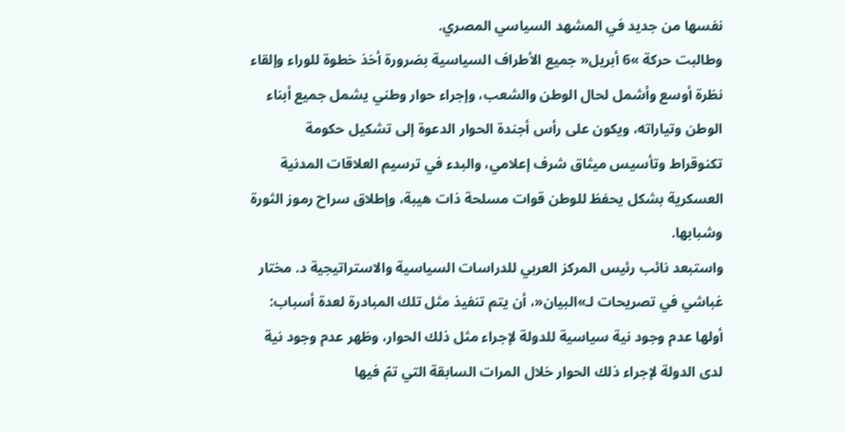نفسها من جديد في المشهد السياسي المصري.
وطالبت حركة »6 أبريل« جميع الأطراف السياسية بضرورة أخذ خطوة للوراء وإلقاء نظرة أوسع وأشمل لحال الوطن والشعب، وإجراء حوار وطني يشمل جميع أبناء الوطن وتياراته، ويكون على رأس أجندة الحوار الدعوة إلى تشكيل حكومة تكنوقراط وتأسيس ميثاق شرف إعلامي، والبدء في ترسيم العلاقات المدنية العسكرية بشكل يحفظ للوطن قوات مسلحة ذات هيبة، وإطلاق سراح رموز الثورة وشبابها.
واستبعد نائب رئيس المركز العربي للدراسات السياسية والاستراتيجية د. مختار غباشي في تصريحات لـ»البيان«، أن يتم تنفيذ مثل تلك المبادرة لعدة أسباب: أولها عدم وجود نية سياسية للدولة لإجراء مثل ذلك الحوار، وظهر عدم وجود نية لدى الدولة لإجراء ذلك الحوار خلال المرات السابقة التي تمّ فيها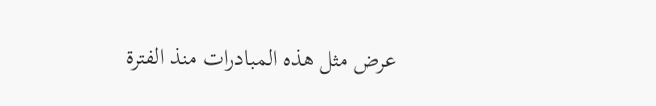عرض مثل هذه المبادرات منذ الفترة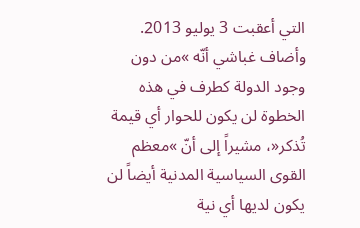التي أعقبت 3 يوليو 2013. وأضاف غباشي أنّه »من دون وجود الدولة كطرف في هذه الخطوة لن يكون للحوار أي قيمة تُذكر«، مشيراً إلى أنّ »معظم القوى السياسية المدنية أيضاً لن يكون لديها أي نية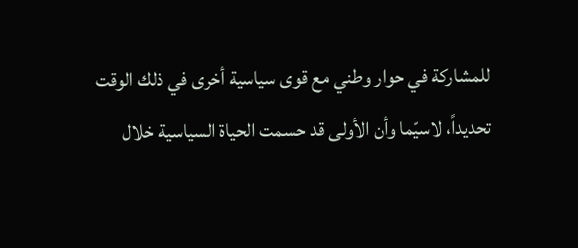للمشاركة في حوار وطني مع قوى سياسية أخرى في ذلك الوقت تحديداً، لاسيّما وأن الأولى قد حسمت الحياة السياسية خلال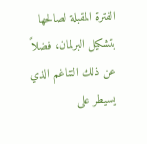الفترة المقبلة لصالحها بتشكيل البرلمان، فضلاً عن ذلك التناغم الذي يسيطر على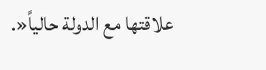علاقتها مع الدولة حالياً«.